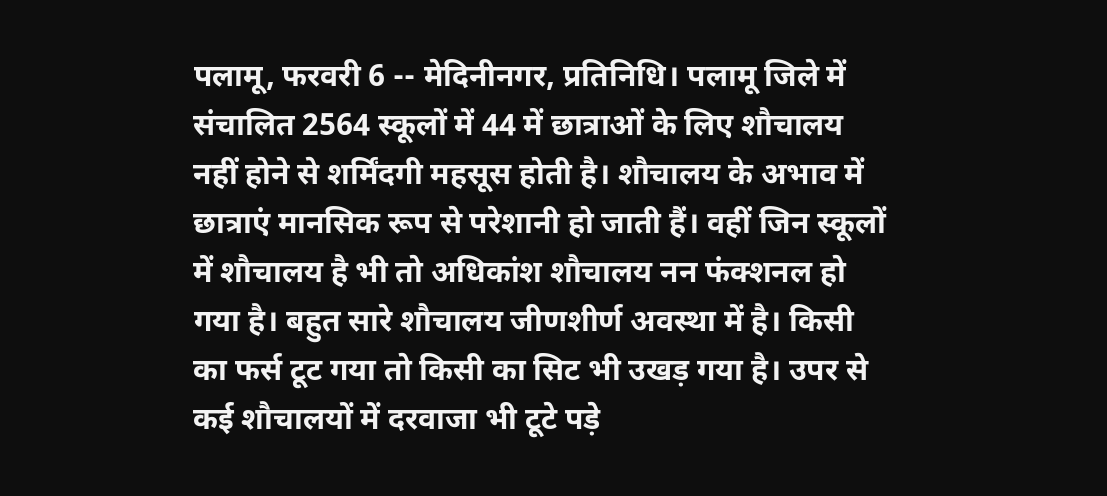पलामू, फरवरी 6 -- मेदिनीनगर, प्रतिनिधि। पलामू जिले में संचालित 2564 स्कूलों में 44 में छात्राओं के लिए शौचालय नहीं होने से शर्मिंदगी महसूस होती है। शौचालय के अभाव में छात्राएं मानसिक रूप से परेशानी हो जाती हैं। वहीं जिन स्कूलों में शौचालय है भी तो अधिकांश शौचालय नन फंक्शनल हो गया है। बहुत सारे शौचालय जीणशीर्ण अवस्था में है। किसी का फर्स टूट गया तो किसी का सिट भी उखड़ गया है। उपर से कई शौचालयों में दरवाजा भी टूटे पड़े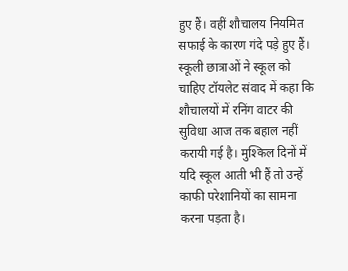हुए हैं। वहीं शौचालय नियमित सफाई के कारण गंदे पड़े हुए हैं। स्कूली छात्राओं ने स्कूल को चाहिए टॉयलेट संवाद में कहा कि शौचालयों में रनिंग वाटर की सुविधा आज तक बहाल नहीं करायी गई है। मुश्किल दिनों में यदि स्कूल आती भी हैं तो उन्हें काफी परेशानियों का सामना करना पड़ता है।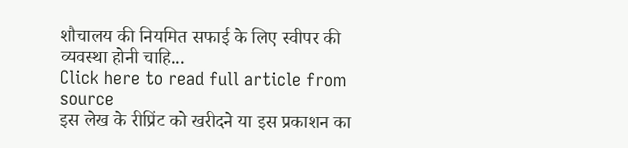शौचालय की नियमित सफाई के लिए स्वीपर की व्यवस्था होनी चाहि...
Click here to read full article from source
इस लेख के रीप्रिंट को खरीदने या इस प्रकाशन का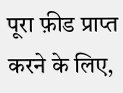पूरा फ़ीड प्राप्त करने के लिए,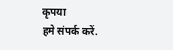कृपया
हमे संपर्क करें.